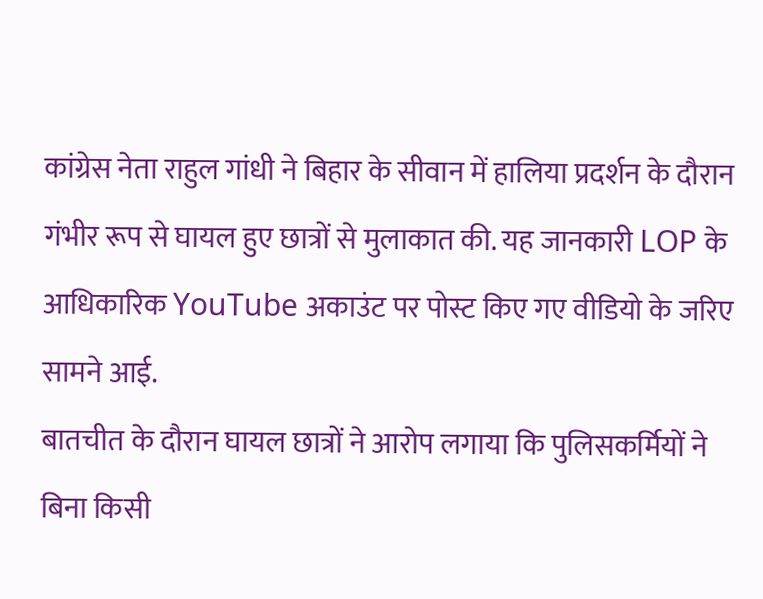कांग्रेस नेता राहुल गांधी ने बिहार के सीवान में हालिया प्रदर्शन के दौरान गंभीर रूप से घायल हुए छात्रों से मुलाकात की. यह जानकारी LOP के आधिकारिक YouTube अकाउंट पर पोस्ट किए गए वीडियो के जरिए सामने आई.
बातचीत के दौरान घायल छात्रों ने आरोप लगाया कि पुलिसकर्मियों ने बिना किसी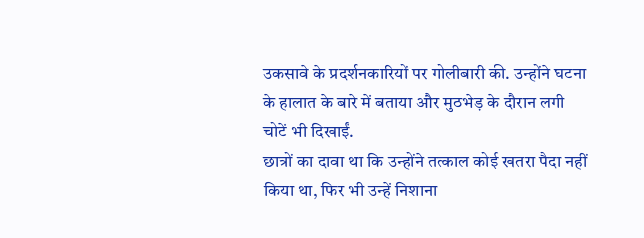उकसावे के प्रदर्शनकारियों पर गोलीबारी की. उन्होंने घटना के हालात के बारे में बताया और मुठभेड़ के दौरान लगी चोटें भी दिखाईं.
छात्रों का दावा था कि उन्होंने तत्काल कोई खतरा पैदा नहीं किया था, फिर भी उन्हें निशाना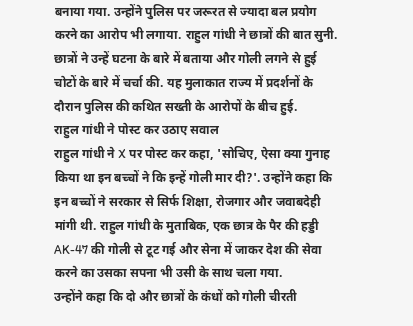बनाया गया. उन्होंने पुलिस पर जरूरत से ज्यादा बल प्रयोग करने का आरोप भी लगाया. राहुल गांधी ने छात्रों की बात सुनी. छात्रों ने उन्हें घटना के बारे में बताया और गोली लगने से हुई चोटों के बारे में चर्चा की. यह मुलाकात राज्य में प्रदर्शनों के दौरान पुलिस की कथित सख्ती के आरोपों के बीच हुई.
राहुल गांधी ने पोस्ट कर उठाए सवाल
राहुल गांधी ने X पर पोस्ट कर कहा, 'सोचिए, ऐसा क्या गुनाह किया था इन बच्चों ने कि इन्हें गोली मार दी?'. उन्होंने कहा कि इन बच्चों ने सरकार से सिर्फ शिक्षा, रोजगार और जवाबदेही मांगी थी. राहुल गांधी के मुताबिक, एक छात्र के पैर की हड्डी AK-47 की गोली से टूट गई और सेना में जाकर देश की सेवा करने का उसका सपना भी उसी के साथ चला गया.
उन्होंने कहा कि दो और छात्रों के कंधों को गोली चीरती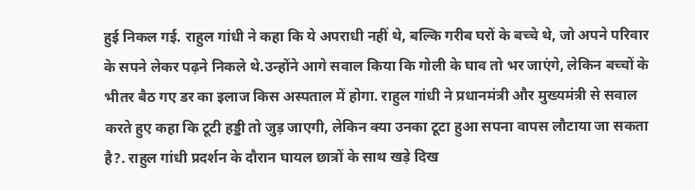हुई निकल गई. राहुल गांधी ने कहा कि ये अपराधी नहीं थे, बल्कि गरीब घरों के बच्चे थे, जो अपने परिवार के सपने लेकर पढ़ने निकले थे.उन्होंने आगे सवाल किया कि गोली के घाव तो भर जाएंगे, लेकिन बच्चों के भीतर बैठ गए डर का इलाज किस अस्पताल में होगा. राहुल गांधी ने प्रधानमंत्री और मुख्यमंत्री से सवाल करते हुए कहा कि टूटी हड्डी तो जुड़ जाएगी, लेकिन क्या उनका टूटा हुआ सपना वापस लौटाया जा सकता है?. राहुल गांधी प्रदर्शन के दौरान घायल छात्रों के साथ खड़े दिख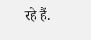रहे हैं.